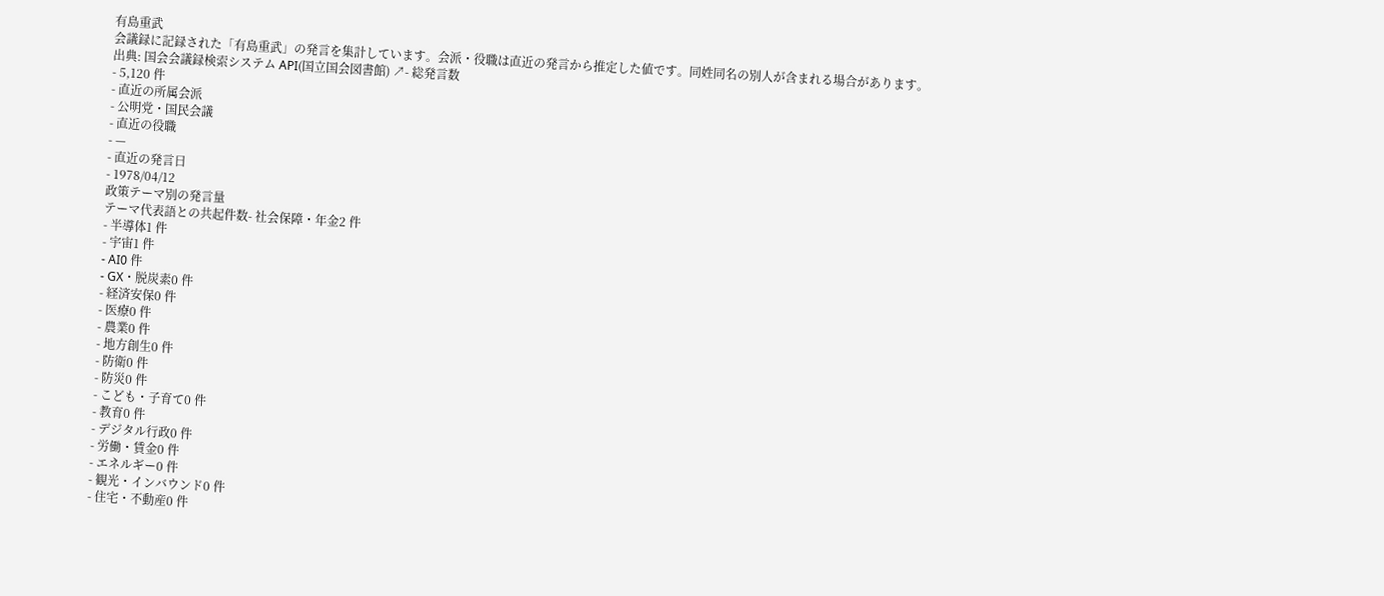有島重武
会議録に記録された「有島重武」の発言を集計しています。会派・役職は直近の発言から推定した値です。同姓同名の別人が含まれる場合があります。
出典: 国会会議録検索システム API(国立国会図書館) ↗- 総発言数
- 5,120 件
- 直近の所属会派
- 公明党・国民会議
- 直近の役職
- —
- 直近の発言日
- 1978/04/12
政策テーマ別の発言量
テーマ代表語との共起件数- 社会保障・年金2 件
- 半導体1 件
- 宇宙1 件
- AI0 件
- GX・脱炭素0 件
- 経済安保0 件
- 医療0 件
- 農業0 件
- 地方創生0 件
- 防衛0 件
- 防災0 件
- こども・子育て0 件
- 教育0 件
- デジタル行政0 件
- 労働・賃金0 件
- エネルギー0 件
- 観光・インバウンド0 件
- 住宅・不動産0 件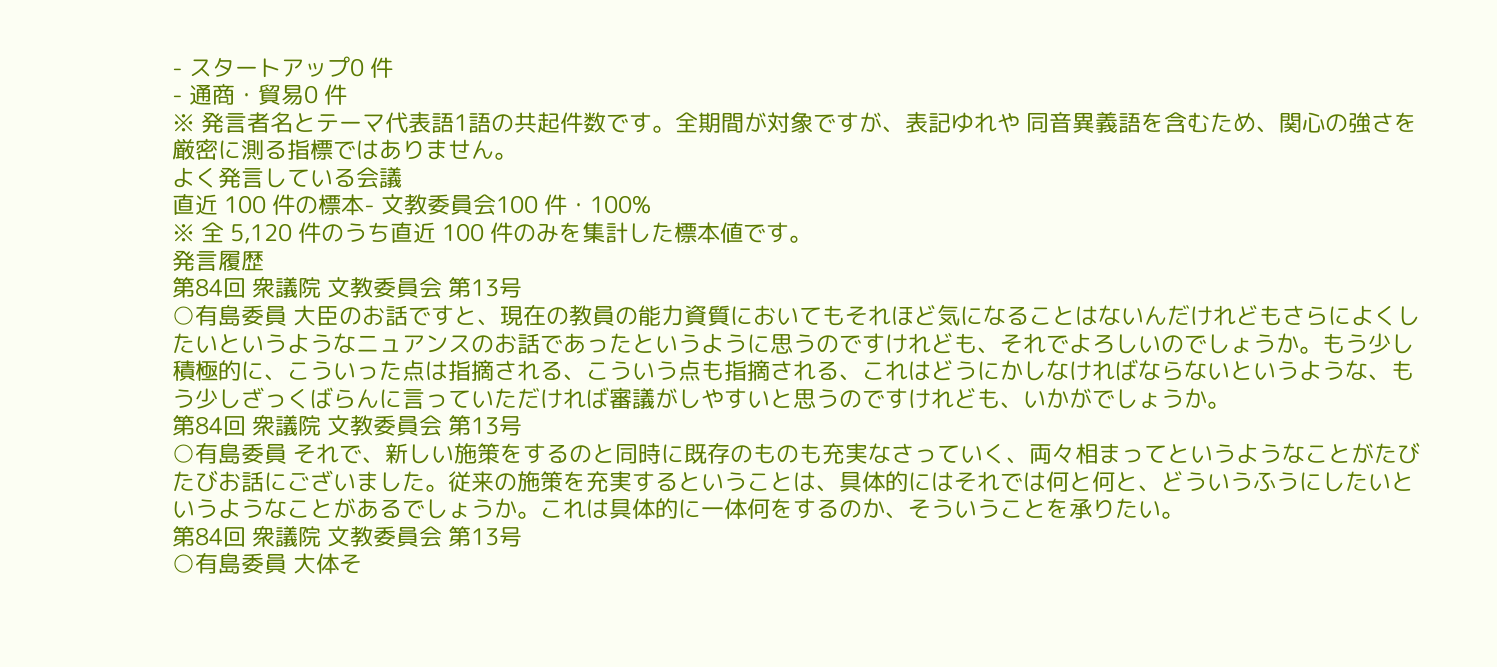- スタートアップ0 件
- 通商・貿易0 件
※ 発言者名とテーマ代表語1語の共起件数です。全期間が対象ですが、表記ゆれや 同音異義語を含むため、関心の強さを厳密に測る指標ではありません。
よく発言している会議
直近 100 件の標本- 文教委員会100 件・100%
※ 全 5,120 件のうち直近 100 件のみを集計した標本値です。
発言履歴
第84回 衆議院 文教委員会 第13号
○有島委員 大臣のお話ですと、現在の教員の能力資質においてもそれほど気になることはないんだけれどもさらによくしたいというようなニュアンスのお話であったというように思うのですけれども、それでよろしいのでしょうか。もう少し積極的に、こういった点は指摘される、こういう点も指摘される、これはどうにかしなければならないというような、もう少しざっくばらんに言っていただければ審議がしやすいと思うのですけれども、いかがでしょうか。
第84回 衆議院 文教委員会 第13号
○有島委員 それで、新しい施策をするのと同時に既存のものも充実なさっていく、両々相まってというようなことがたびたびお話にございました。従来の施策を充実するということは、具体的にはそれでは何と何と、どういうふうにしたいというようなことがあるでしょうか。これは具体的に一体何をするのか、そういうことを承りたい。
第84回 衆議院 文教委員会 第13号
○有島委員 大体そ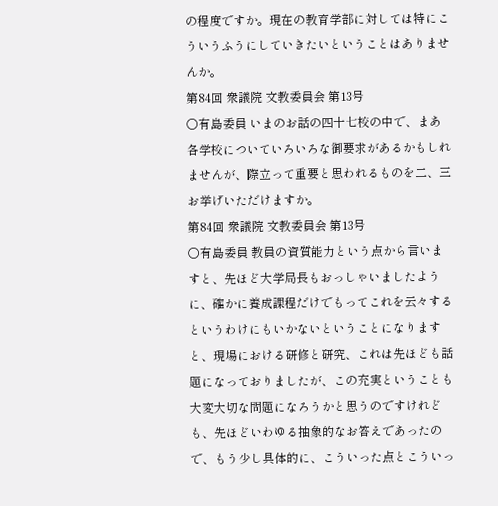の程度ですか。現在の教育学部に対しては特にこういうふうにしていきたいということはありませんか。
第84回 衆議院 文教委員会 第13号
○有島委員 いまのお話の四十七校の中で、まあ各学校についていろいろな御要求があるかもしれませんが、際立って重要と思われるものを二、三お挙げいただけますか。
第84回 衆議院 文教委員会 第13号
○有島委員 教員の資質能力という点から言いますと、先ほど大学局長もおっしゃいましたように、確かに養成課程だけでもってこれを云々するというわけにもいかないということになりますと、現場における研修と研究、これは先ほども話題になっておりましたが、この充実ということも大変大切な問題になろうかと思うのですけれども、先ほどいわゆる抽象的なお答えであったので、もう少し具体的に、こういった点とこういっ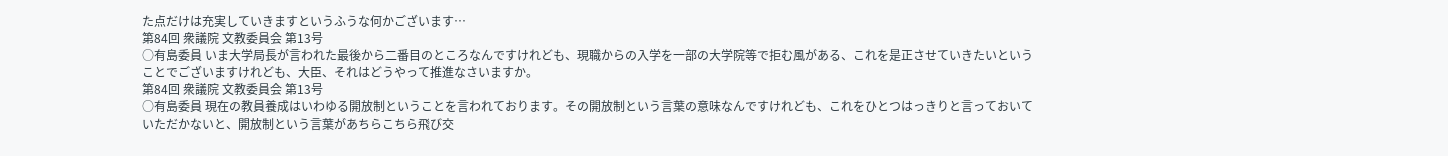た点だけは充実していきますというふうな何かございます…
第84回 衆議院 文教委員会 第13号
○有島委員 いま大学局長が言われた最後から二番目のところなんですけれども、現職からの入学を一部の大学院等で拒む風がある、これを是正させていきたいということでございますけれども、大臣、それはどうやって推進なさいますか。
第84回 衆議院 文教委員会 第13号
○有島委員 現在の教員養成はいわゆる開放制ということを言われております。その開放制という言葉の意味なんですけれども、これをひとつはっきりと言っておいていただかないと、開放制という言葉があちらこちら飛び交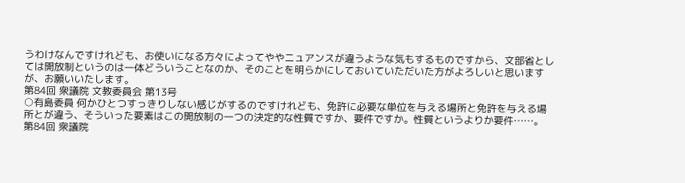うわけなんですけれども、お使いになる方々によってややニュアンスが違うような気もするものですから、文部省としては開放制というのは一体どういうことなのか、そのことを明らかにしておいていただいた方がよろしいと思いますが、お願いいたします。
第84回 衆議院 文教委員会 第13号
○有島委員 何かひとつすっきりしない感じがするのですけれども、免許に必要な単位を与える場所と免許を与える場所とが違う、そういった要素はこの開放制の一つの決定的な性質ですか、要件ですか。性質というよりか要件……。
第84回 衆議院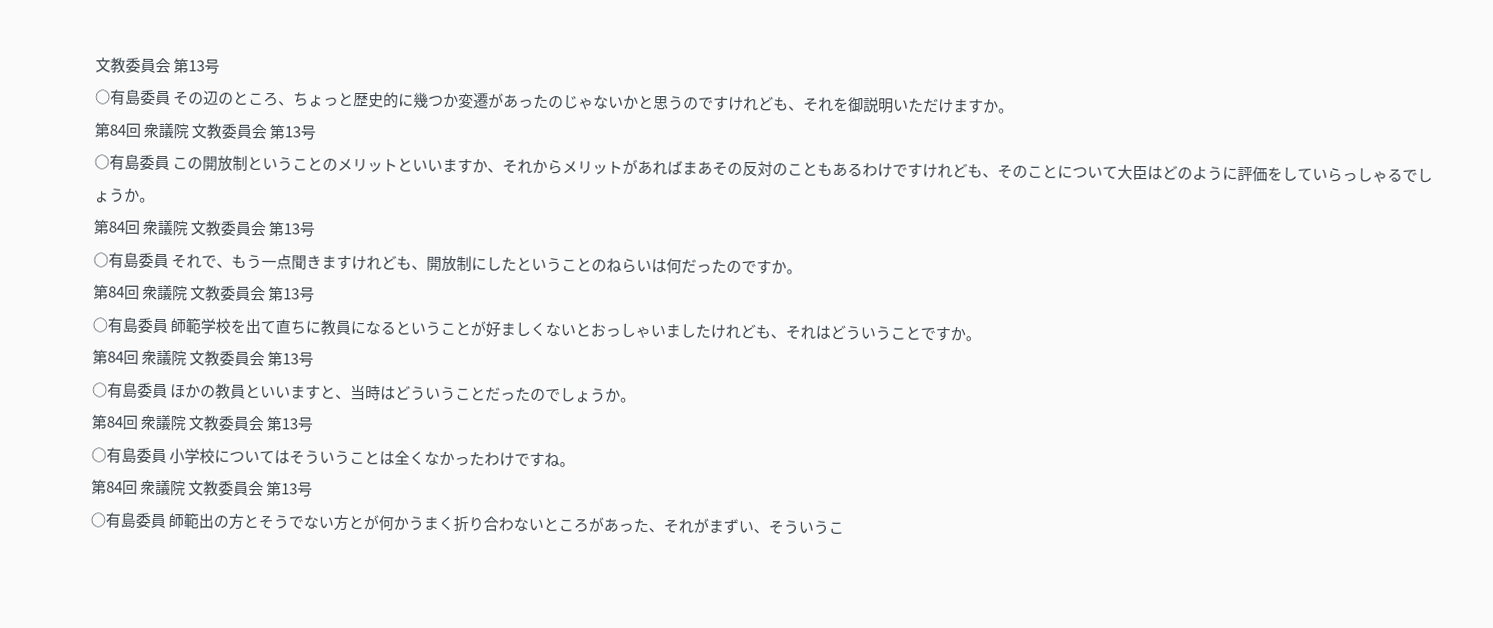文教委員会 第13号
○有島委員 その辺のところ、ちょっと歴史的に幾つか変遷があったのじゃないかと思うのですけれども、それを御説明いただけますか。
第84回 衆議院 文教委員会 第13号
○有島委員 この開放制ということのメリットといいますか、それからメリットがあればまあその反対のこともあるわけですけれども、そのことについて大臣はどのように評価をしていらっしゃるでしょうか。
第84回 衆議院 文教委員会 第13号
○有島委員 それで、もう一点聞きますけれども、開放制にしたということのねらいは何だったのですか。
第84回 衆議院 文教委員会 第13号
○有島委員 師範学校を出て直ちに教員になるということが好ましくないとおっしゃいましたけれども、それはどういうことですか。
第84回 衆議院 文教委員会 第13号
○有島委員 ほかの教員といいますと、当時はどういうことだったのでしょうか。
第84回 衆議院 文教委員会 第13号
○有島委員 小学校についてはそういうことは全くなかったわけですね。
第84回 衆議院 文教委員会 第13号
○有島委員 師範出の方とそうでない方とが何かうまく折り合わないところがあった、それがまずい、そういうこ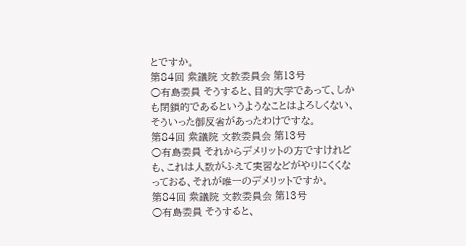とですか。
第84回 衆議院 文教委員会 第13号
○有島委員 そうすると、目的大学であって、しかも閉鎖的であるというようなことはよろしくない、そういった御反省があったわけですな。
第84回 衆議院 文教委員会 第13号
○有島委員 それからデメリットの方ですけれども、これは人数がふえて実習などがやりにくくなっておる、それが唯一のデメリットですか。
第84回 衆議院 文教委員会 第13号
○有島委員 そうすると、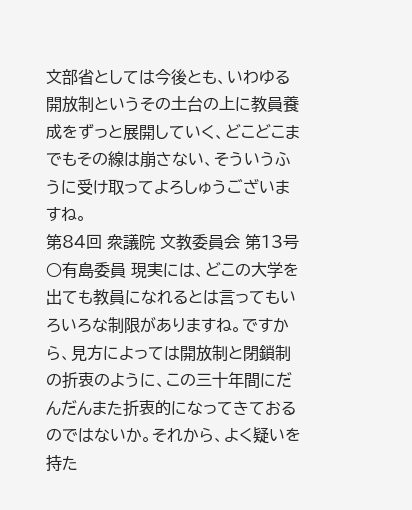文部省としては今後とも、いわゆる開放制というその土台の上に教員養成をずっと展開していく、どこどこまでもその線は崩さない、そういうふうに受け取ってよろしゅうございますね。
第84回 衆議院 文教委員会 第13号
○有島委員 現実には、どこの大学を出ても教員になれるとは言ってもいろいろな制限がありますね。ですから、見方によっては開放制と閉鎖制の折衷のように、この三十年間にだんだんまた折衷的になってきておるのではないか。それから、よく疑いを持た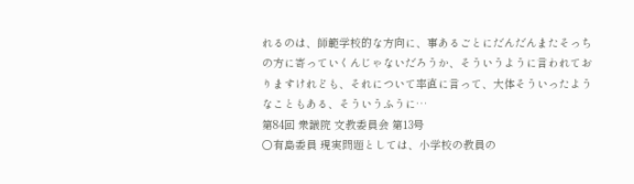れるのは、師範学校的な方向に、事あるごとにだんだんまたそっちの方に寄っていくんじゃないだろうか、そういうように言われておりますけれども、それについて率直に言って、大体そういったようなこともある、そういうふうに…
第84回 衆議院 文教委員会 第13号
○有島委員 現実問題としては、小学校の教員の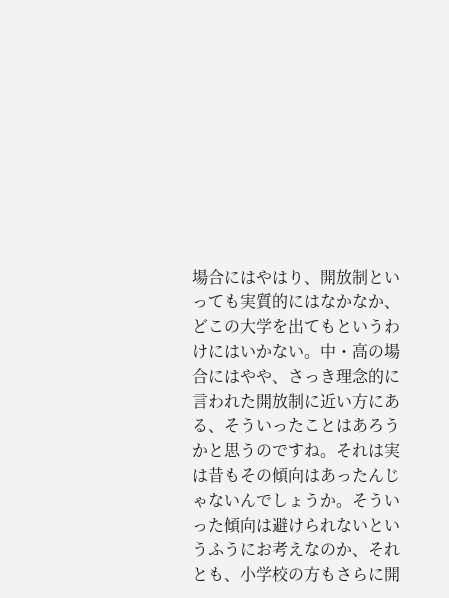場合にはやはり、開放制といっても実質的にはなかなか、どこの大学を出てもというわけにはいかない。中・高の場合にはやや、さっき理念的に言われた開放制に近い方にある、そういったことはあろうかと思うのですね。それは実は昔もその傾向はあったんじゃないんでしょうか。そういった傾向は避けられないというふうにお考えなのか、それとも、小学校の方もさらに開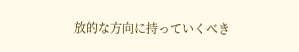放的な方向に持っていくべき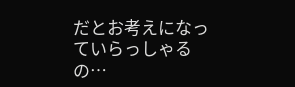だとお考えになっていらっしゃるの…